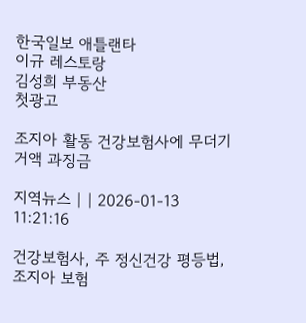한국일보 애틀랜타
이규 레스토랑
김성희 부동산
첫광고

조지아 활동 건강보험사에 무더기 거액 과징금

지역뉴스 | | 2026-01-13 11:21:16

건강보험사, 주 정신건강 평등법, 조지아 보험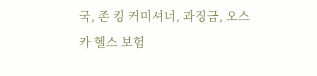국, 존 킹 커미셔너, 과징금, 오스카 헬스 보험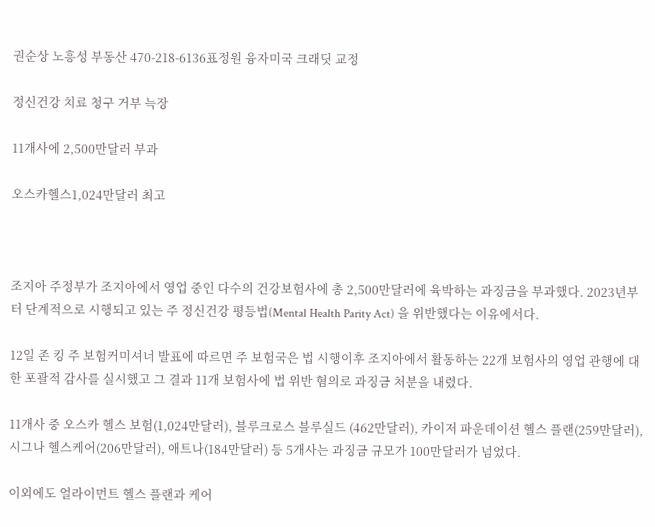권순상 노흥성 부동산 470-218-6136표정원 융자미국 크래딧 교정

정신건강 치료 청구 거부 늑장

11개사에 2,500만달러 부과

오스카헬스1,024만달러 최고



조지아 주정부가 조지아에서 영업 중인 다수의 건강보험사에 총 2,500만달러에 육박하는 과징금을 부과했다. 2023년부터 단계적으로 시행되고 있는 주 정신건강 평등법(Mental Health Parity Act) 을 위반했다는 이유에서다.

12일 존 킹 주 보험커미셔너 발표에 따르면 주 보험국은 법 시행이후 조지아에서 활동하는 22개 보험사의 영업 관행에 대한 포괄적 감사를 실시했고 그 결과 11개 보험사에 법 위반 혐의로 과징금 처분을 내렸다.

11개사 중 오스카 헬스 보험(1,024만달러), 블루크로스 블루실드 (462만달러), 카이저 파운데이션 헬스 플랜(259만달러), 시그나 헬스케어(206만달러), 애트나(184만달러) 등 5개사는 과징금 규모가 100만달러가 넘었다.

이외에도 얼라이먼트 헬스 플랜과 케어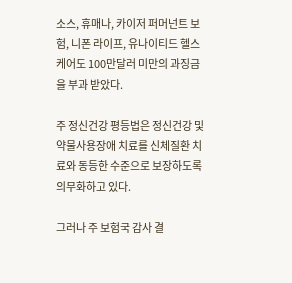소스, 휴매나, 카이저 퍼머넌트 보험, 니폰 라이프, 유나이티드 헬스케어도 100만달러 미만의 과징금을 부과 받았다.

주 정신건강 평등법은 정신건강 및 약물사용장애 치료를 신체질환 치료와 동등한 수준으로 보장하도록 의무화하고 있다.

그러나 주 보험국 감사 결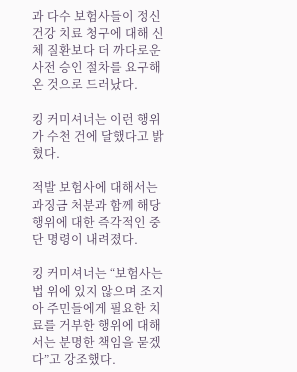과 다수 보험사들이 정신건강 치료 청구에 대해 신체 질환보다 더 까다로운 사전 승인 절차를 요구해 온 것으로 드러났다.

킹 커미셔너는 이런 행위가 수천 건에 달했다고 밝혔다.

적발 보험사에 대해서는 과징금 처분과 함께 해당 행위에 대한 즉각적인 중단 명령이 내려졌다.

킹 커미셔너는 “보험사는 법 위에 있지 않으며 조지아 주민들에게 필요한 치료를 거부한 행위에 대해서는 분명한 책임을 묻겠다”고 강조했다.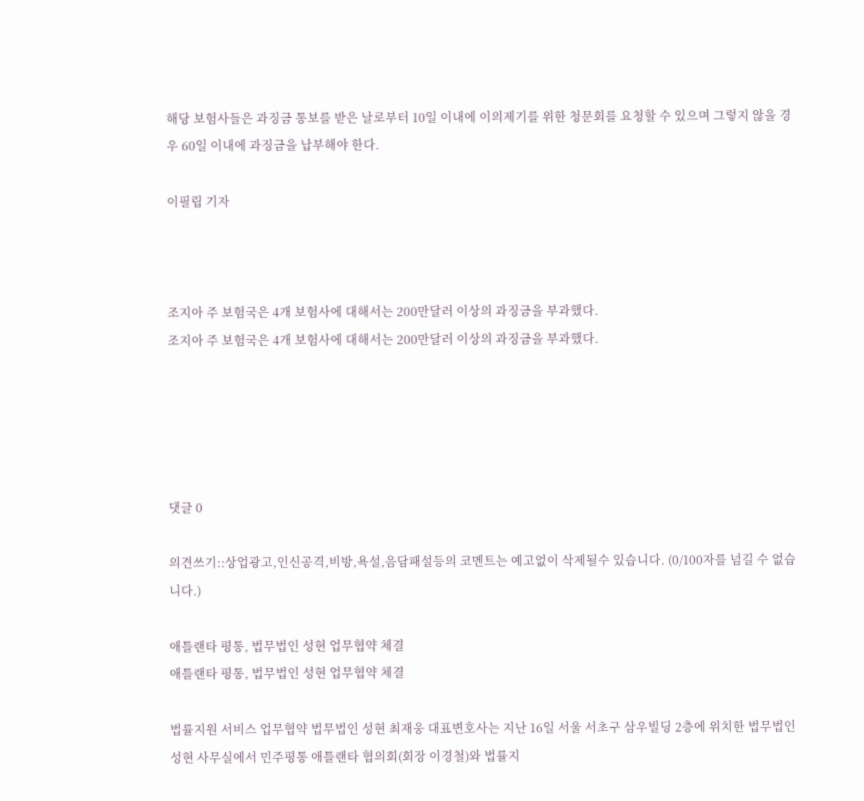해당 보험사들은 과징금 통보를 받은 날로부터 10일 이내에 이의제기를 위한 청문회를 요청할 수 있으며 그렇지 않을 경우 60일 이내에 과징금을 납부해야 한다.

이필립 기자



조지아 주 보험국은 4개 보험사에 대해서는 200만달러 이상의 과징금을 부과했다.
조지아 주 보험국은 4개 보험사에 대해서는 200만달러 이상의 과징금을 부과했다.





댓글 0

의견쓰기::상업광고,인신공격,비방,욕설,음담패설등의 코멘트는 예고없이 삭제될수 있습니다. (0/100자를 넘길 수 없습니다.)

애틀랜타 평통, 법무법인 성현 업무협약 체결
애틀랜타 평통, 법무법인 성현 업무협약 체결

법률지원 서비스 업무협약 법무법인 성현 최재웅 대표변호사는 지난 16일 서울 서초구 삼우빌딩 2층에 위치한 법무법인 성현 사무실에서 민주평통 애틀랜타 협의회(회장 이경철)와 법률지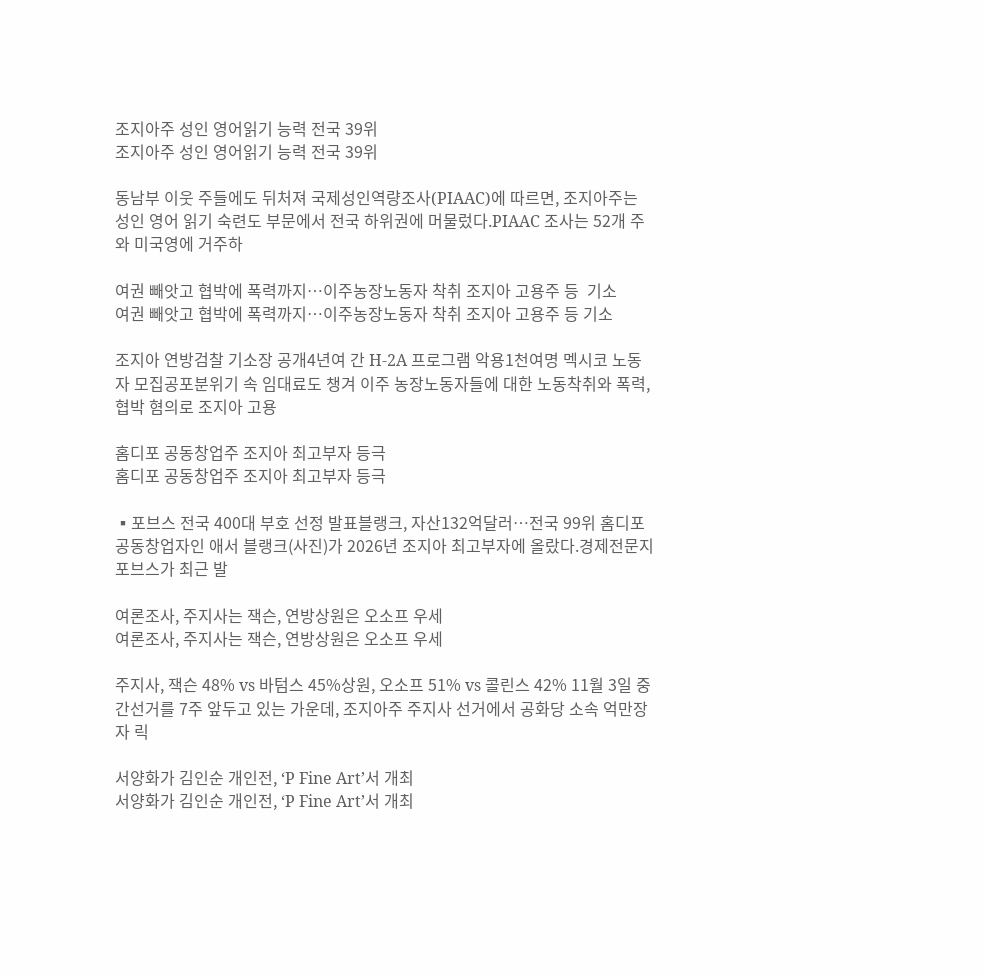조지아주 성인 영어읽기 능력 전국 39위
조지아주 성인 영어읽기 능력 전국 39위

동남부 이웃 주들에도 뒤처져 국제성인역량조사(PIAAC)에 따르면, 조지아주는 성인 영어 읽기 숙련도 부문에서 전국 하위권에 머물렀다.PIAAC 조사는 52개 주와 미국영에 거주하

여권 빼앗고 협박에 폭력까지…이주농장노동자 착취 조지아 고용주 등  기소
여권 빼앗고 협박에 폭력까지…이주농장노동자 착취 조지아 고용주 등 기소

조지아 연방검찰 기소장 공개4년여 간 H-2A 프로그램 악용1천여명 멕시코 노동자 모집공포분위기 속 임대료도 챙겨 이주 농장노동자들에 대한 노동착취와 폭력,협박 혐의로 조지아 고용

홈디포 공동창업주 조지아 최고부자 등극
홈디포 공동창업주 조지아 최고부자 등극

▪포브스 전국 400대 부호 선정 발표블랭크, 자산132억달러…전국 99위 홈디포 공동창업자인 애서 블랭크(사진)가 2026년 조지아 최고부자에 올랐다.경제전문지 포브스가 최근 발

여론조사, 주지사는 잭슨, 연방상원은 오소프 우세
여론조사, 주지사는 잭슨, 연방상원은 오소프 우세

주지사, 잭슨 48% vs 바텀스 45%상원, 오소프 51% vs 콜린스 42% 11월 3일 중간선거를 7주 앞두고 있는 가운데, 조지아주 주지사 선거에서 공화당 소속 억만장자 릭

서양화가 김인순 개인전, ‘P Fine Art’서 개최
서양화가 김인순 개인전, ‘P Fine Art’서 개최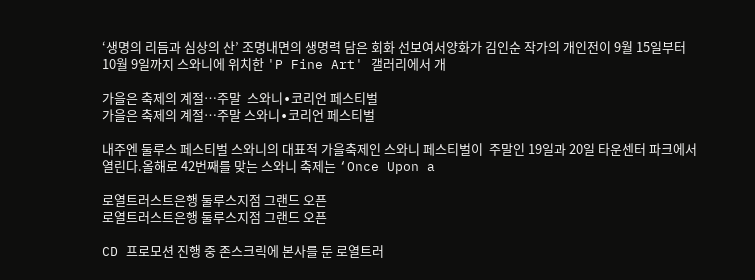‘생명의 리듬과 심상의 산’ 조명내면의 생명력 담은 회화 선보여서양화가 김인순 작가의 개인전이 9월 15일부터 10월 9일까지 스와니에 위치한 'P Fine Art' 갤러리에서 개

가을은 축제의 계절…주말  스와니∙코리언 페스티벌
가을은 축제의 계절…주말 스와니∙코리언 페스티벌

내주엔 둘루스 페스티벌 스와니의 대표적 가을축제인 스와니 페스티벌이  주말인 19일과 20일 타운센터 파크에서 열린다.올해로 42번째를 맞는 스와니 축제는 ‘Once Upon a

로열트러스트은행 둘루스지점 그랜드 오픈
로열트러스트은행 둘루스지점 그랜드 오픈

CD 프로모션 진행 중 존스크릭에 본사를 둔 로열트러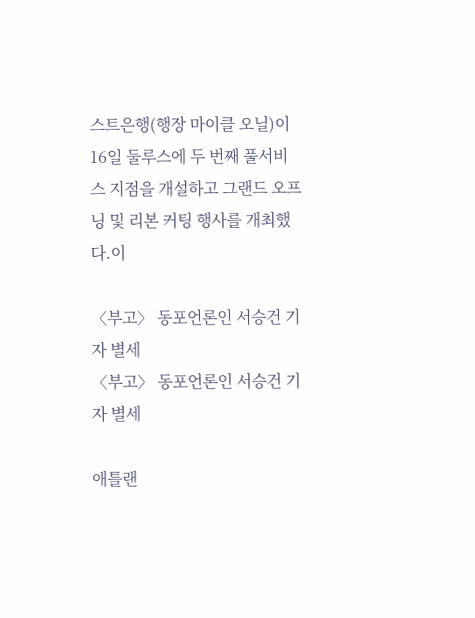스트은행(행장 마이클 오닐)이 16일 둘루스에 두 번째 풀서비스 지점을 개설하고 그랜드 오프닝 및 리본 커팅 행사를 개최했다.이

〈부고〉 동포언론인 서승건 기자 별세
〈부고〉 동포언론인 서승건 기자 별세

애틀랜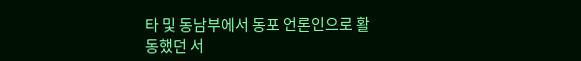타 및 동남부에서 동포 언론인으로 활동했던 서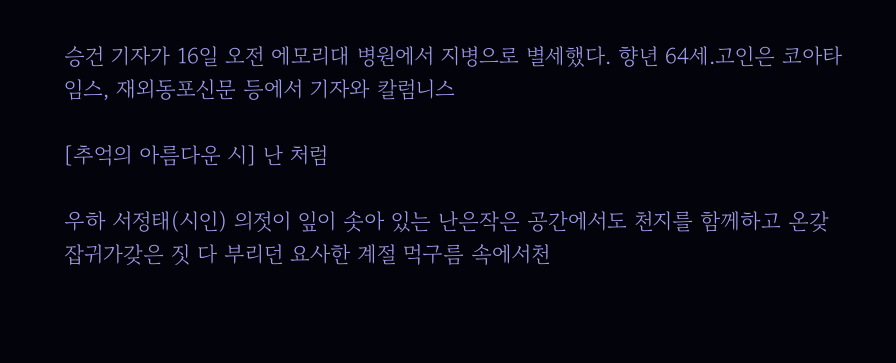승건 기자가 16일 오전 에모리대 병원에서 지병으로 별세했다. 향년 64세.고인은 코아타임스, 재외동포신문 등에서 기자와 칼럼니스

[추억의 아름다운 시] 난 처럼

우하 서정태(시인) 의젓이 잎이 솟아 있는 난은작은 공간에서도 천지를 함께하고 온갖 잡귀가갖은 짓 다 부리던 요사한 계절 먹구름 속에서천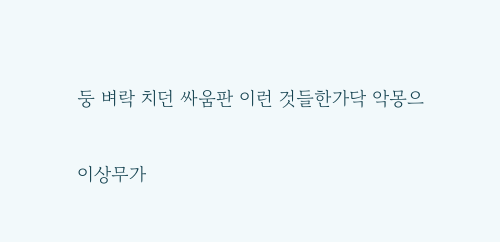둥 벼락 치던 싸움판 이런 것들한가닥 악몽으

이상무가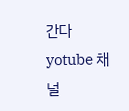간다 yotube 채널